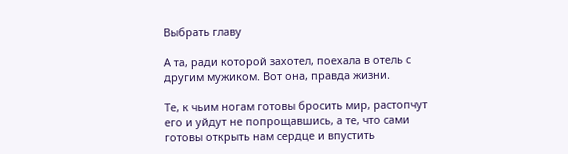Выбрать главу

А та, ради которой захотел, поехала в отель с другим мужиком. Вот она, правда жизни.

Те, к чьим ногам готовы бросить мир, растопчут его и уйдут не попрощавшись, а те, что сами готовы открыть нам сердце и впустить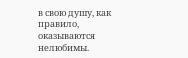в свою душу, как правило, оказываются нелюбимы.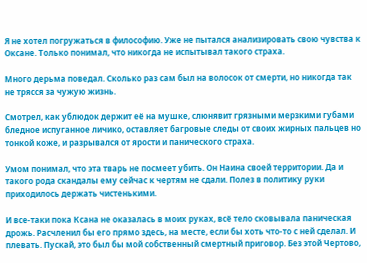Я не хотел погружаться в философию. Уже не пытался анализировать свою чувства к Оксане. Только понимал, что никогда не испытывал такого страха.

Много дерьма поведал. Сколько раз сам был на волосок от смерти, но никогда так не трясся за чужую жизнь.

Смотрел, как ублюдок держит её на мушке, слюнявит грязными мерзкими губами бледное испуганное личико, оставляет багровые следы от своих жирных пальцев но тонкой коже, и разрывался от ярости и панического страха.

Умом понимал, что эта тварь не посмеет убить. Он Наина своей территории. Да и такого рода скандалы ему сейчас к чертям не сдали. Полез в политику руки приходилось держать чистенькими.

И все-таки пока Ксана не оказалась в моих руках, всё тело сковывала паническая дрожь. Расчленил бы его прямо здесь, на месте, если бы хоть что-то с ней сделал. И плевать. Пускай, это был бы мой собственный смертный приговор. Без этой Чертово,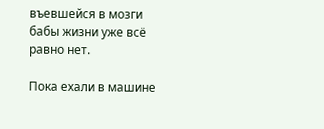въевшейся в мозги бабы жизни уже всё равно нет.

Пока ехали в машине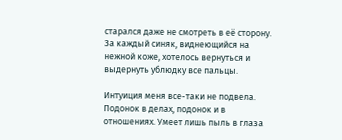старался даже не смотреть в её сторону. За каждый синяк, виднеющийся на нежной коже, хотелось вернуться и выдернуть ублюдку все пальцы.

Интуиция меня все-таки не подвела. Подонок в делах, подонок и в отношениях. Умеет лишь пыль в глаза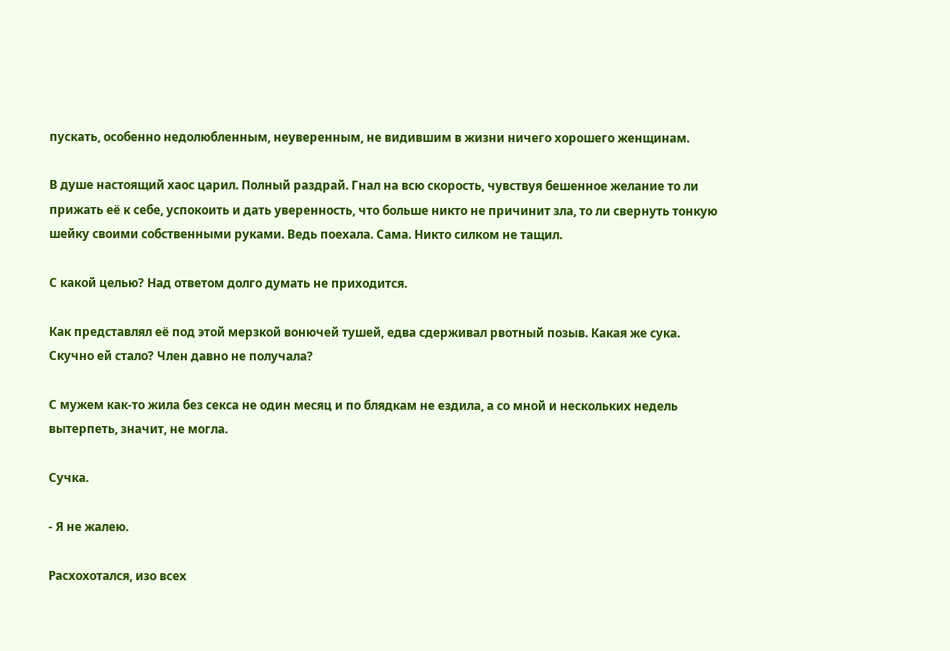пускать, особенно недолюбленным, неуверенным, не видившим в жизни ничего хорошего женщинам.

В душе настоящий хаос царил. Полный раздрай. Гнал на всю скорость, чувствуя бешенное желание то ли прижать её к себе, успокоить и дать уверенность, что больше никто не причинит зла, то ли свернуть тонкую шейку своими собственными руками. Ведь поехала. Сама. Никто силком не тащил.

С какой целью? Над ответом долго думать не приходится.

Как представлял её под этой мерзкой вонючей тушей, едва сдерживал рвотный позыв. Какая же сука. Скучно ей стало? Член давно не получала?

С мужем как-то жила без секса не один месяц и по блядкам не ездила, а со мной и нескольких недель вытерпеть, значит, не могла.

Сучка.

- Я не жалею.

Расхохотался, изо всех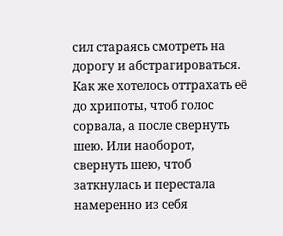сил стараясь смотреть на дорогу и абстрагироваться. Как же хотелось оттрахать её до хрипоты, чтоб голос сорвала, а после свернуть шею. Или наоборот, свернуть шею, чтоб заткнулась и перестала намеренно из себя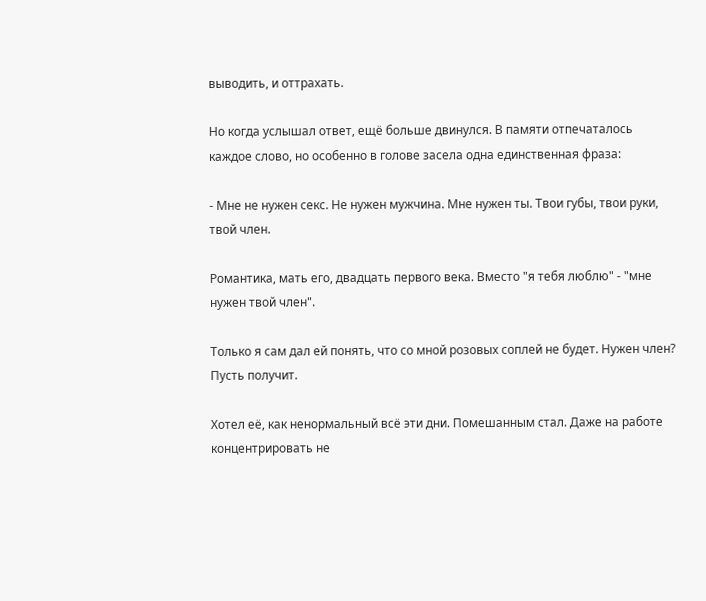выводить, и оттрахать.

Но когда услышал ответ, ещё больше двинулся. В памяти отпечаталось каждое слово, но особенно в голове засела одна единственная фраза:

- Мне не нужен секс. Не нужен мужчина. Мне нужен ты. Твои губы, твои руки, твой член.

Романтика, мать его, двадцать первого века. Вместо "я тебя люблю" - "мне нужен твой член".

Только я сам дал ей понять, что со мной розовых соплей не будет. Нужен член? Пусть получит.

Хотел её, как ненормальный всё эти дни. Помешанным стал. Даже на работе концентрировать не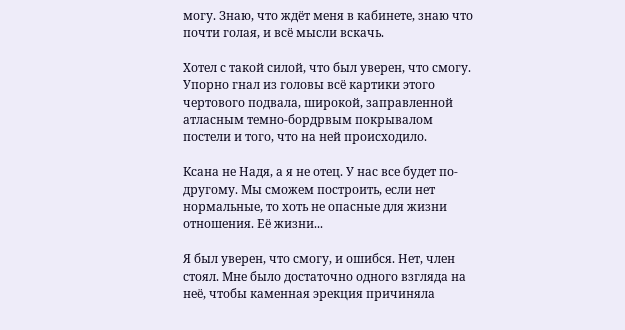могу. Знаю, что ждёт меня в кабинете, знаю что почти голая, и всё мысли вскачь.

Хотел с такой силой, что был уверен, что смогу. Упорно гнал из головы всё картики этого чертового подвала, широкой, заправленной атласным темно-бордрвым покрывалом постели и того, что на ней происходило.

Ксана не Надя, а я не отец. У нас все будет по-другому. Мы сможем построить, если нет нормальные, то хоть не опасные для жизни отношения. Её жизни...

Я был уверен, что смогу, и ошибся. Нет, член стоял. Мне было достаточно одного взгляда на неё, чтобы каменная эрекция причиняла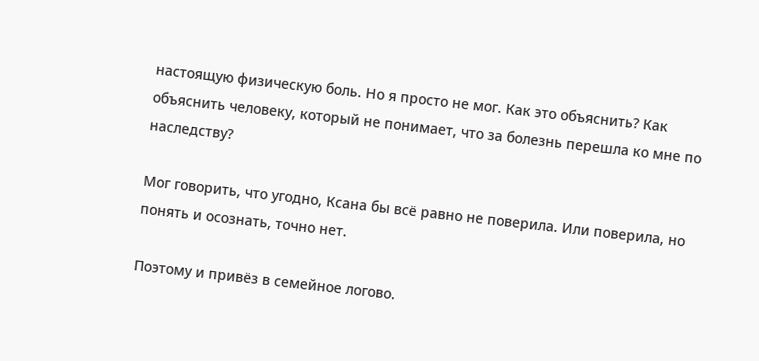настоящую физическую боль. Но я просто не мог. Как это объяснить? Как объяснить человеку, который не понимает, что за болезнь перешла ко мне по наследству?

Мог говорить, что угодно, Ксана бы всё равно не поверила. Или поверила, но понять и осознать, точно нет.

Поэтому и привёз в семейное логово.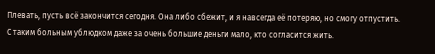Плевать, пусть всё закончится сегодня. Она либо сбежит, и я навсегда её потеряю, но смогу отпустить. С таким больным ублюдком даже за очень большие деньги мало, кто согласится жить.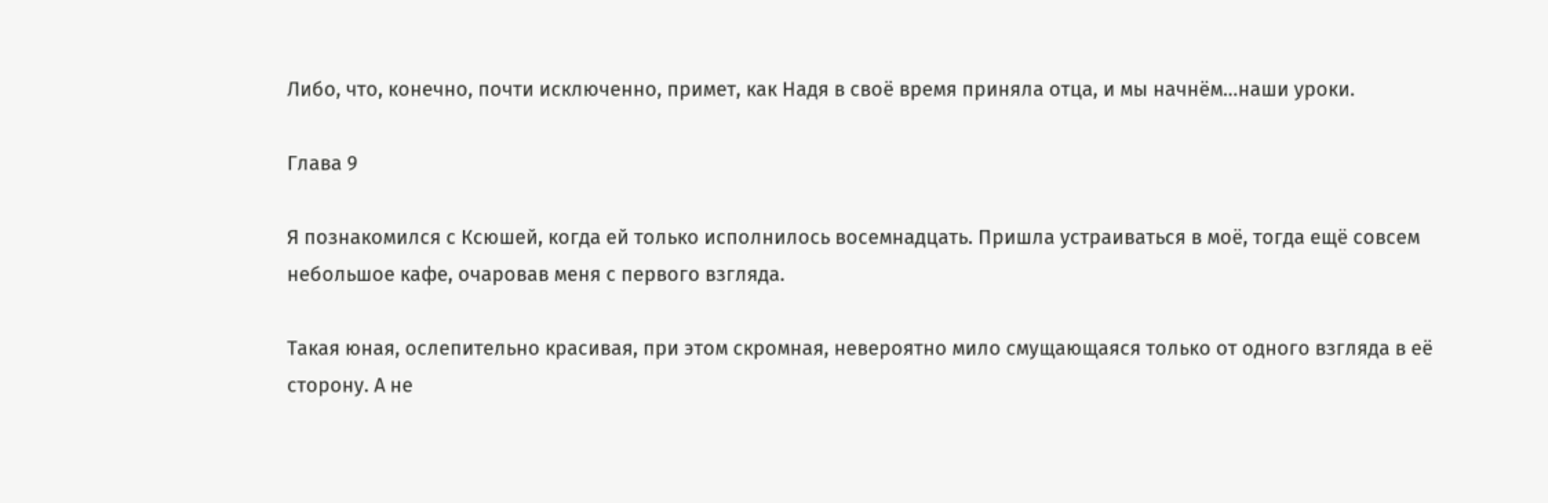Либо, что, конечно, почти исключенно, примет, как Надя в своё время приняла отца, и мы начнём...наши уроки.

Глава 9

Я познакомился с Ксюшей, когда ей только исполнилось восемнадцать. Пришла устраиваться в моё, тогда ещё совсем небольшое кафе, очаровав меня с первого взгляда.

Такая юная, ослепительно красивая, при этом скромная, невероятно мило смущающаяся только от одного взгляда в её сторону. А не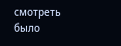смотреть было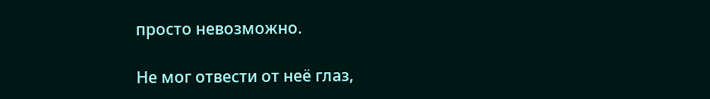просто невозможно.

Не мог отвести от неё глаз,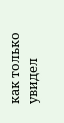как только увидел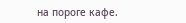на пороге кафе.